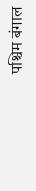पश्चिम बंगाल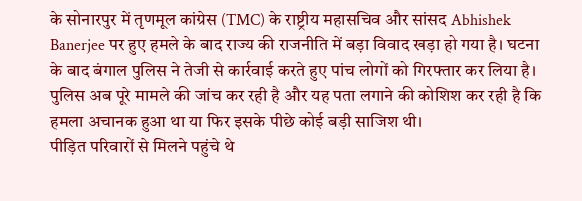के सोनारपुर में तृणमूल कांग्रेस (TMC) के राष्ट्रीय महासचिव और सांसद Abhishek Banerjee पर हुए हमले के बाद राज्य की राजनीति में बड़ा विवाद खड़ा हो गया है। घटना के बाद बंगाल पुलिस ने तेजी से कार्रवाई करते हुए पांच लोगों को गिरफ्तार कर लिया है। पुलिस अब पूरे मामले की जांच कर रही है और यह पता लगाने की कोशिश कर रही है कि हमला अचानक हुआ था या फिर इसके पीछे कोई बड़ी साजिश थी।
पीड़ित परिवारों से मिलने पहुंचे थे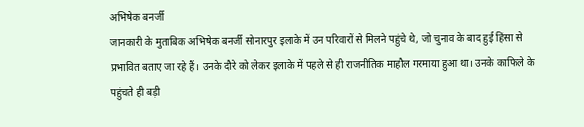अभिषेक बनर्जी
जानकारी के मुताबिक अभिषेक बनर्जी सोनारपुर इलाके में उन परिवारों से मिलने पहुंचे थे, जो चुनाव के बाद हुई हिंसा से प्रभावित बताए जा रहे हैं। उनके दौरे को लेकर इलाके में पहले से ही राजनीतिक माहौल गरमाया हुआ था। उनके काफिले के पहुंचते ही बड़ी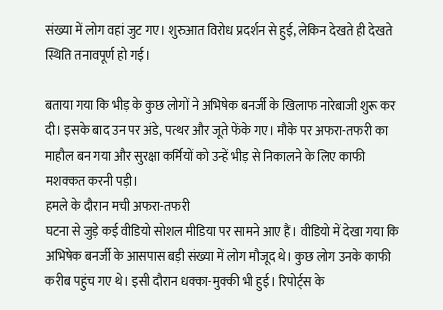संख्या में लोग वहां जुट गए। शुरुआत विरोध प्रदर्शन से हुई, लेकिन देखते ही देखते स्थिति तनावपूर्ण हो गई।

बताया गया कि भीड़ के कुछ लोगों ने अभिषेक बनर्जी के खिलाफ नारेबाजी शुरू कर दी। इसके बाद उन पर अंडे, पत्थर और जूते फेंके गए। मौके पर अफरा-तफरी का माहौल बन गया और सुरक्षा कर्मियों को उन्हें भीड़ से निकालने के लिए काफी मशक्कत करनी पड़ी।
हमले के दौरान मची अफरा-तफरी
घटना से जुड़े कई वीडियो सोशल मीडिया पर सामने आए हैं। वीडियो में देखा गया कि अभिषेक बनर्जी के आसपास बड़ी संख्या में लोग मौजूद थे। कुछ लोग उनके काफी करीब पहुंच गए थे। इसी दौरान धक्का-मुक्की भी हुई। रिपोर्ट्स के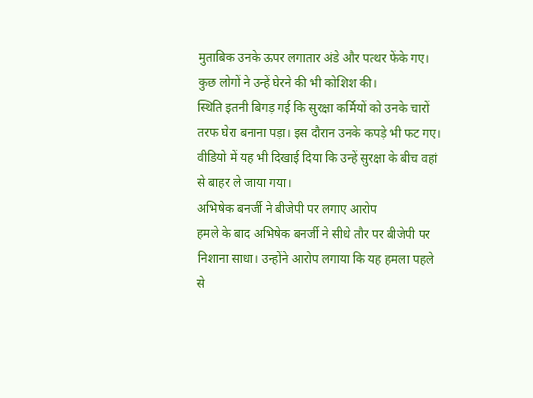मुताबिक उनके ऊपर लगातार अंडे और पत्थर फेंके गए। कुछ लोगों ने उन्हें घेरने की भी कोशिश की।
स्थिति इतनी बिगड़ गई कि सुरक्षा कर्मियों को उनके चारों तरफ घेरा बनाना पड़ा। इस दौरान उनके कपड़े भी फट गए। वीडियो में यह भी दिखाई दिया कि उन्हें सुरक्षा के बीच वहां से बाहर ले जाया गया।
अभिषेक बनर्जी ने बीजेपी पर लगाए आरोप
हमले के बाद अभिषेक बनर्जी ने सीधे तौर पर बीजेपी पर निशाना साधा। उन्होंने आरोप लगाया कि यह हमला पहले से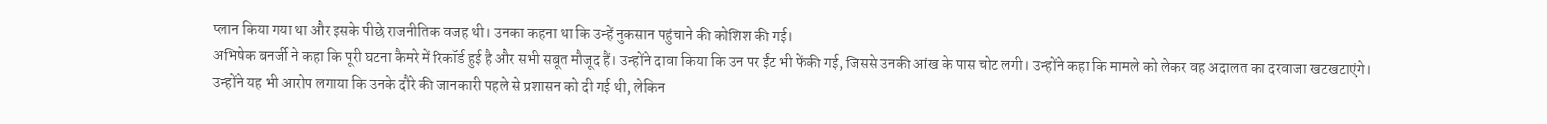प्लान किया गया था और इसके पीछे राजनीतिक वजह थी। उनका कहना था कि उन्हें नुकसान पहुंचाने की कोशिश की गई।
अभिषेक बनर्जी ने कहा कि पूरी घटना कैमरे में रिकॉर्ड हुई है और सभी सबूत मौजूद हैं। उन्होंने दावा किया कि उन पर ईंट भी फेंकी गई, जिससे उनकी आंख के पास चोट लगी। उन्होंने कहा कि मामले को लेकर वह अदालत का दरवाजा खटखटाएंगे।
उन्होंने यह भी आरोप लगाया कि उनके दौरे की जानकारी पहले से प्रशासन को दी गई थी, लेकिन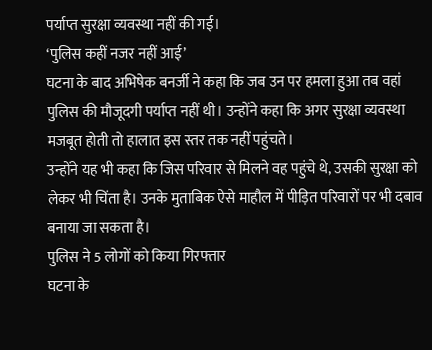पर्याप्त सुरक्षा व्यवस्था नहीं की गई।
‘पुलिस कहीं नजर नहीं आई’
घटना के बाद अभिषेक बनर्जी ने कहा कि जब उन पर हमला हुआ तब वहां पुलिस की मौजूदगी पर्याप्त नहीं थी। उन्होंने कहा कि अगर सुरक्षा व्यवस्था मजबूत होती तो हालात इस स्तर तक नहीं पहुंचते।
उन्होंने यह भी कहा कि जिस परिवार से मिलने वह पहुंचे थे, उसकी सुरक्षा को लेकर भी चिंता है। उनके मुताबिक ऐसे माहौल में पीड़ित परिवारों पर भी दबाव बनाया जा सकता है।
पुलिस ने 5 लोगों को किया गिरफ्तार
घटना के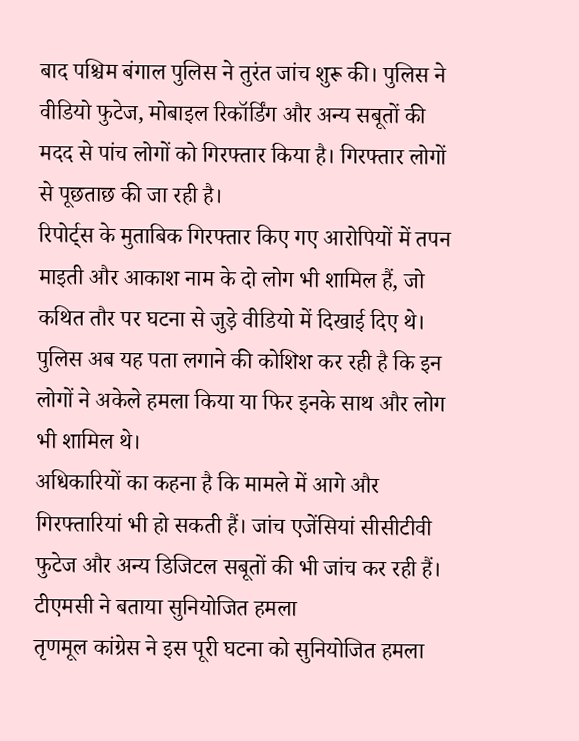बाद पश्चिम बंगाल पुलिस ने तुरंत जांच शुरू की। पुलिस ने वीडियो फुटेज, मोबाइल रिकॉर्डिंग और अन्य सबूतों की मदद से पांच लोगों को गिरफ्तार किया है। गिरफ्तार लोगों से पूछताछ की जा रही है।
रिपोर्ट्स के मुताबिक गिरफ्तार किए गए आरोपियों में तपन माइती और आकाश नाम के दो लोग भी शामिल हैं, जो कथित तौर पर घटना से जुड़े वीडियो में दिखाई दिए थे। पुलिस अब यह पता लगाने की कोशिश कर रही है कि इन लोगों ने अकेले हमला किया या फिर इनके साथ और लोग भी शामिल थे।
अधिकारियों का कहना है कि मामले में आगे और गिरफ्तारियां भी हो सकती हैं। जांच एजेंसियां सीसीटीवी फुटेज और अन्य डिजिटल सबूतों की भी जांच कर रही हैं।
टीएमसी ने बताया सुनियोजित हमला
तृणमूल कांग्रेस ने इस पूरी घटना को सुनियोजित हमला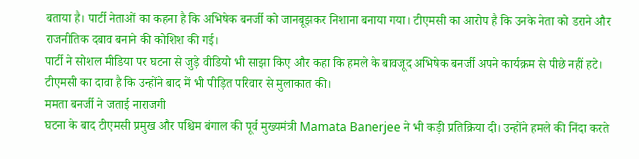बताया है। पार्टी नेताओं का कहना है कि अभिषेक बनर्जी को जानबूझकर निशाना बनाया गया। टीएमसी का आरोप है कि उनके नेता को डराने और राजनीतिक दबाव बनाने की कोशिश की गई।
पार्टी ने सोशल मीडिया पर घटना से जुड़े वीडियो भी साझा किए और कहा कि हमले के बावजूद अभिषेक बनर्जी अपने कार्यक्रम से पीछे नहीं हटे। टीएमसी का दावा है कि उन्होंने बाद में भी पीड़ित परिवार से मुलाकात की।
ममता बनर्जी ने जताई नाराजगी
घटना के बाद टीएमसी प्रमुख और पश्चिम बंगाल की पूर्व मुख्यमंत्री Mamata Banerjee ने भी कड़ी प्रतिक्रिया दी। उन्होंने हमले की निंदा करते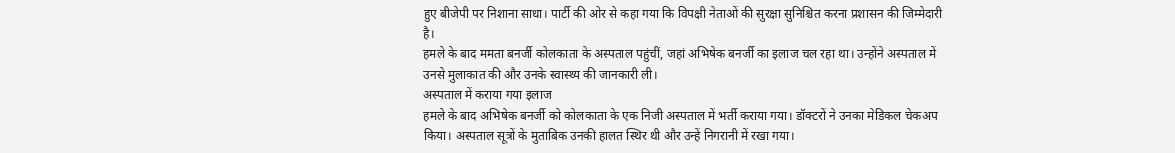हुए बीजेपी पर निशाना साधा। पार्टी की ओर से कहा गया कि विपक्षी नेताओं की सुरक्षा सुनिश्चित करना प्रशासन की जिम्मेदारी है।
हमले के बाद ममता बनर्जी कोलकाता के अस्पताल पहुंचीं, जहां अभिषेक बनर्जी का इलाज चल रहा था। उन्होंने अस्पताल में उनसे मुलाकात की और उनके स्वास्थ्य की जानकारी ली।
अस्पताल में कराया गया इलाज
हमले के बाद अभिषेक बनर्जी को कोलकाता के एक निजी अस्पताल में भर्ती कराया गया। डॉक्टरों ने उनका मेडिकल चेकअप किया। अस्पताल सूत्रों के मुताबिक उनकी हालत स्थिर थी और उन्हें निगरानी में रखा गया।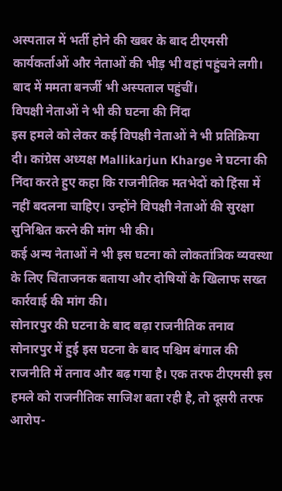अस्पताल में भर्ती होने की खबर के बाद टीएमसी कार्यकर्ताओं और नेताओं की भीड़ भी वहां पहुंचने लगी। बाद में ममता बनर्जी भी अस्पताल पहुंचीं।
विपक्षी नेताओं ने भी की घटना की निंदा
इस हमले को लेकर कई विपक्षी नेताओं ने भी प्रतिक्रिया दी। कांग्रेस अध्यक्ष Mallikarjun Kharge ने घटना की निंदा करते हुए कहा कि राजनीतिक मतभेदों को हिंसा में नहीं बदलना चाहिए। उन्होंने विपक्षी नेताओं की सुरक्षा सुनिश्चित करने की मांग भी की।
कई अन्य नेताओं ने भी इस घटना को लोकतांत्रिक व्यवस्था के लिए चिंताजनक बताया और दोषियों के खिलाफ सख्त कार्रवाई की मांग की।
सोनारपुर की घटना के बाद बढ़ा राजनीतिक तनाव
सोनारपुर में हुई इस घटना के बाद पश्चिम बंगाल की राजनीति में तनाव और बढ़ गया है। एक तरफ टीएमसी इस हमले को राजनीतिक साजिश बता रही है, तो दूसरी तरफ आरोप-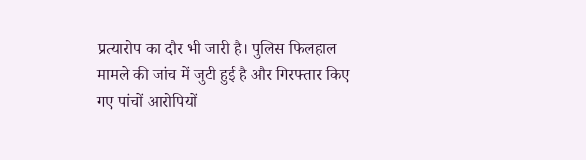प्रत्यारोप का दौर भी जारी है। पुलिस फिलहाल मामले की जांच में जुटी हुई है और गिरफ्तार किए गए पांचों आरोपियों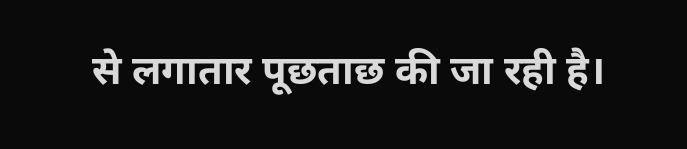से लगातार पूछताछ की जा रही है।